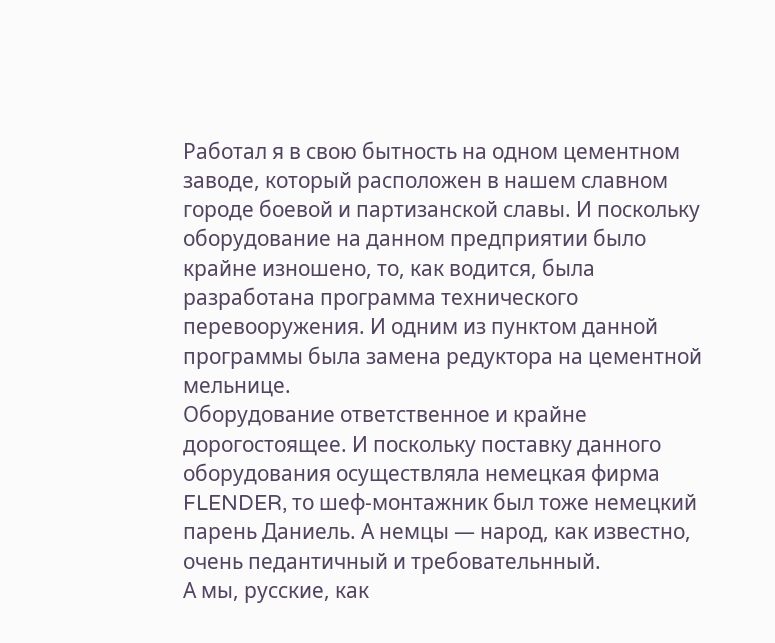Работал я в свою бытность на одном цементном заводе, который расположен в нашем славном городе боевой и партизанской славы. И поскольку оборудование на данном предприятии было крайне изношено, то, как водится, была разработана программа технического перевооружения. И одним из пунктом данной программы была замена редуктора на цементной мельнице.
Оборудование ответственное и крайне дорогостоящее. И поскольку поставку данного оборудования осуществляла немецкая фирма FLENDER, то шеф-монтажник был тоже немецкий парень Даниель. А немцы — народ, как известно, очень педантичный и требовательнный.
А мы, русские, как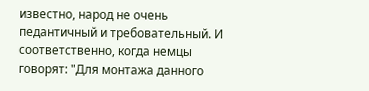известно, народ не очень педантичный и требовательный. И соответственно, когда немцы говорят: "Для монтажа данного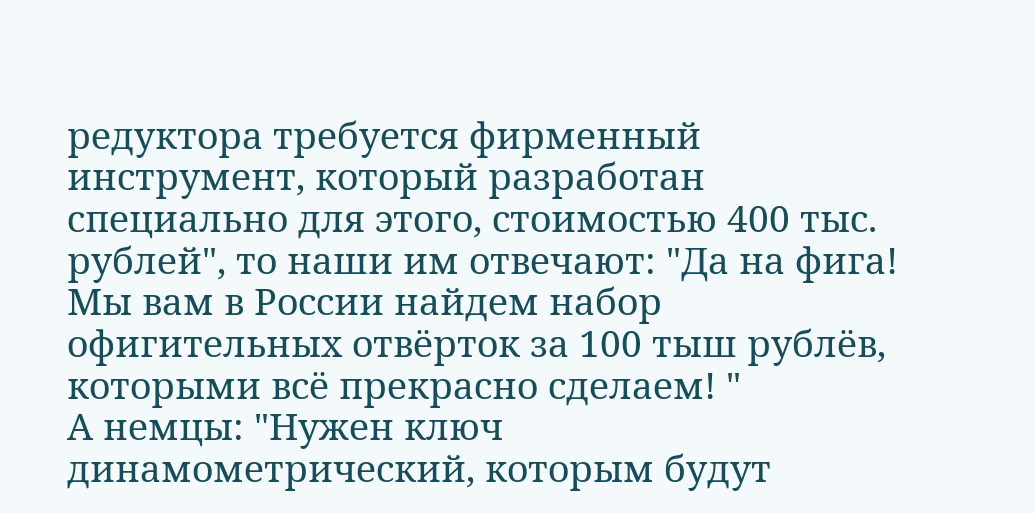редуктора требуется фирменный инструмент, который разработан специально для этого, стоимостью 400 тыс. рублей", то наши им отвечают: "Да на фига! Мы вам в России найдем набор офигительных отвёрток за 100 тыш рублёв, которыми всё прекрасно сделаем! "
А немцы: "Нужен ключ динамометрический, которым будут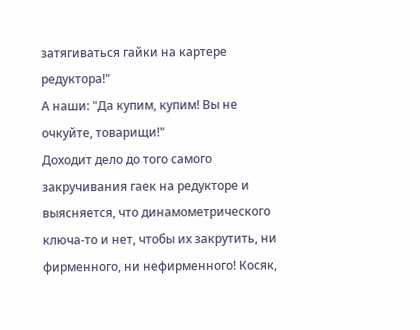затягиваться гайки на картере редуктора!"
А наши: "Да купим, купим! Вы не очкуйте, товарищи!"
Доходит дело до того самого закручивания гаек на редукторе и выясняется, что динамометрического ключа-то и нет, чтобы их закрутить, ни фирменного, ни нефирменного! Косяк,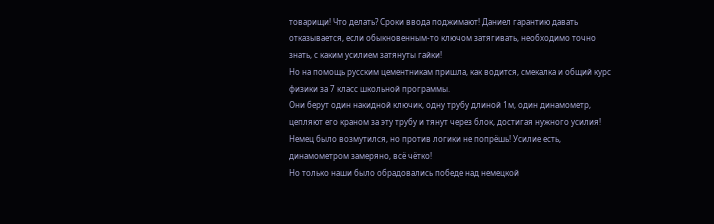товарищи! Что делать? Сроки ввода поджимают! Даниел гарантию давать отказывается, если обыкновенным-то ключом затягивать, необходимо точно знать, с каким усилием затянуты гайки!
Но на помощь русским цементникам пришла, как водится, смекалка и общий курс физики за 7 класс школьной программы.
Они берут один накидной ключик, одну трубу длиной 1м, один динамометр, цепляют его краном за эту трубу и тянут через блок, достигая нужного усилия! Немец было возмутился, но против логики не попрёшь! Усилие есть, динамометром замеряно, всё чётко!
Но только наши было обрадовались победе над немецкой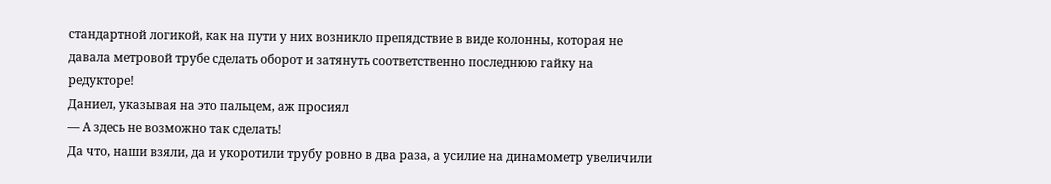стандартной логикой, как на пути у них возникло препядствие в виде колонны, которая не давала метровой трубе сделать оборот и затянуть соответственно последнюю гайку на редукторе!
Даниел, указывая на это пальцем, аж просиял
— А здесь не возможно так сделать!
Да что, наши взяли, да и укоротили трубу ровно в два раза, а усилие на динамометр увеличили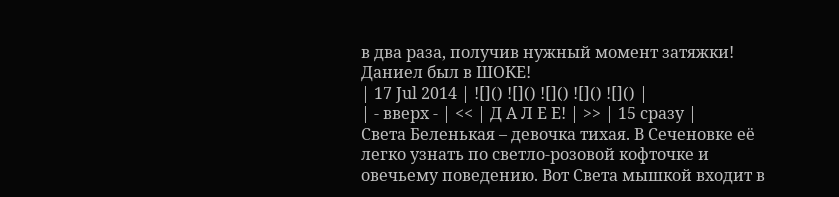в два раза, получив нужный момент затяжки! Даниел был в ШОКЕ!
| 17 Jul 2014 | ![]() ![]() ![]() ![]() ![]() |
| - вверх - | << | Д А Л Е Е! | >> | 15 сразу |
Света Беленькая – девочка тихая. В Сеченовке её легко узнать по светло-розовой кофточке и овечьему поведению. Вот Света мышкой входит в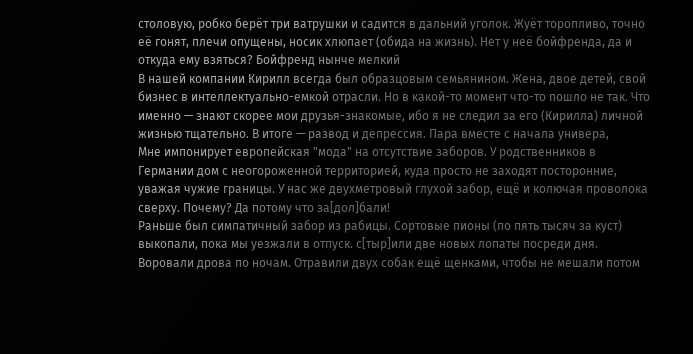столовую, робко берёт три ватрушки и садится в дальний уголок. Жуёт торопливо, точно её гонят, плечи опущены, носик хлюпает (обида на жизнь). Нет у неё бойфренда, да и откуда ему взяться? Бойфренд нынче мелкий
В нашей компании Кирилл всегда был образцовым семьянином. Жена, двое детей, свой бизнес в интеллектуально-емкой отрасли. Но в какой-то момент что-то пошло не так. Что именно — знают скорее мои друзья-знакомые, ибо я не следил за его (Кирилла) личной жизнью тщательно. В итоге — развод и депрессия. Пара вместе с начала универа,
Мне импонирует европейская "мода" на отсутствие заборов. У родственников в Германии дом с неогороженной территорией, куда просто не заходят посторонние, уважая чужие границы. У нас же двухметровый глухой забор, ещё и колючая проволока сверху. Почему? Да потому что за[дол]бали!
Раньше был симпатичный забор из рабицы. Сортовые пионы (по пять тысяч за куст) выкопали, пока мы уезжали в отпуск. с[тыр]или две новых лопаты посреди дня. Воровали дрова по ночам. Отравили двух собак ещё щенками, чтобы не мешали потом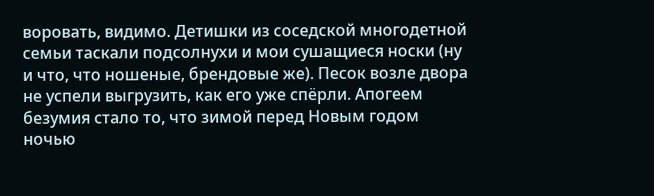воровать, видимо. Детишки из соседской многодетной семьи таскали подсолнухи и мои сушащиеся носки (ну и что, что ношеные, брендовые же). Песок возле двора не успели выгрузить, как его уже спёрли. Апогеем безумия стало то, что зимой перед Новым годом ночью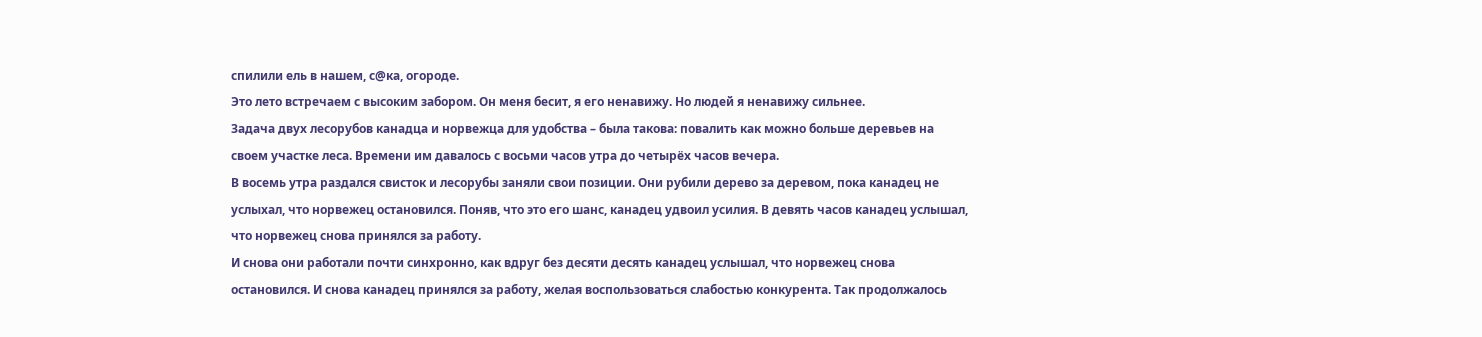спилили ель в нашем, с@ка, огороде.
Это лето встречаем с высоким забором. Он меня бесит, я его ненавижу. Но людей я ненавижу сильнее.
Задача двух лесорубов канадца и норвежца для удобства – была такова: повалить как можно больше деревьев на своем участке леса. Времени им давалось с восьми часов утра до четырёх часов вечера.
В восемь утра раздался свисток и лесорубы заняли свои позиции. Они рубили дерево за деревом, пока канадец не услыхал, что норвежец остановился. Поняв, что это его шанс, канадец удвоил усилия. В девять часов канадец услышал, что норвежец снова принялся за работу.
И снова они работали почти синхронно, как вдруг без десяти десять канадец услышал, что норвежец снова остановился. И снова канадец принялся за работу, желая воспользоваться слабостью конкурента. Так продолжалось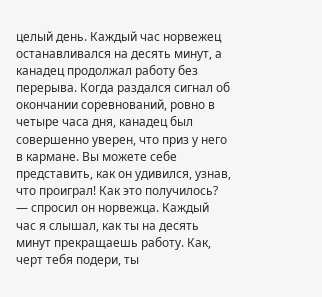целый день. Каждый час норвежец останавливался на десять минут, а канадец продолжал работу без перерыва. Когда раздался сигнал об окончании соревнований, ровно в четыре часа дня, канадец был совершенно уверен, что приз у него в кармане. Вы можете себе представить, как он удивился, узнав, что проиграл! Как это получилось? — спросил он норвежца. Каждый час я слышал, как ты на десять минут прекращаешь работу. Как, черт тебя подери, ты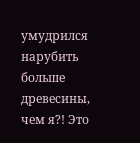умудрился нарубить больше древесины, чем я?! Это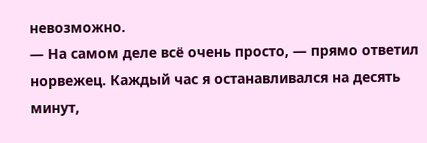невозможно.
— На самом деле всё очень просто, — прямо ответил норвежец. Каждый час я останавливался на десять минут,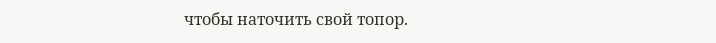чтобы наточить свой топор.